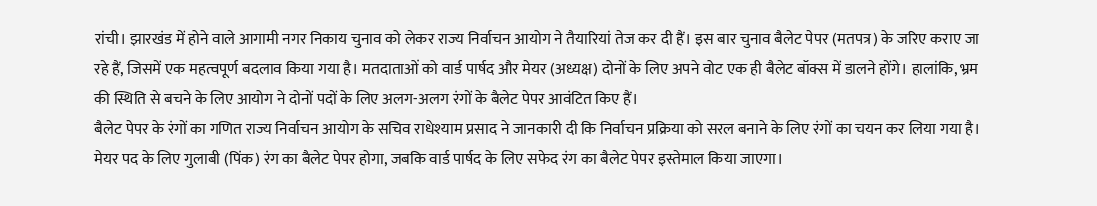रांची। झारखंड में होने वाले आगामी नगर निकाय चुनाव को लेकर राज्य निर्वाचन आयोग ने तैयारियां तेज कर दी हैं। इस बार चुनाव बैलेट पेपर (मतपत्र) के जरिए कराए जा रहे हैं, जिसमें एक महत्वपूर्ण बदलाव किया गया है। मतदाताओं को वार्ड पार्षद और मेयर (अध्यक्ष) दोनों के लिए अपने वोट एक ही बैलेट बॉक्स में डालने होंगे। हालांकि, भ्रम की स्थिति से बचने के लिए आयोग ने दोनों पदों के लिए अलग-अलग रंगों के बैलेट पेपर आवंटित किए हैं।
बैलेट पेपर के रंगों का गणित राज्य निर्वाचन आयोग के सचिव राधेश्याम प्रसाद ने जानकारी दी कि निर्वाचन प्रक्रिया को सरल बनाने के लिए रंगों का चयन कर लिया गया है। मेयर पद के लिए गुलाबी (पिंक) रंग का बैलेट पेपर होगा, जबकि वार्ड पार्षद के लिए सफेद रंग का बैलेट पेपर इस्तेमाल किया जाएगा।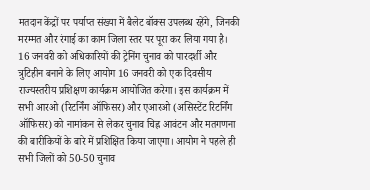मतदान केंद्रों पर पर्याप्त संख्या में बैलेट बॉक्स उपलब्ध रहेंगे, जिनकी मरम्मत और रंगाई का काम जिला स्तर पर पूरा कर लिया गया है।
16 जनवरी को अधिकारियों की ट्रेनिंग चुनाव को पारदर्शी और त्रुटिहीन बनाने के लिए आयोग 16 जनवरी को एक दिवसीय राज्यस्तरीय प्रशिक्षण कार्यक्रम आयोजित करेगा। इस कार्यक्रम में सभी आरओ (रिटर्निंग ऑफिसर) और एआरओ (असिस्टेंट रिटर्निंग ऑफिसर) को नामांकन से लेकर चुनाव चिह्न आवंटन और मतगणना की बारीकियों के बारे में प्रशिक्षित किया जाएगा। आयोग ने पहले ही सभी जिलों को 50-50 चुनाव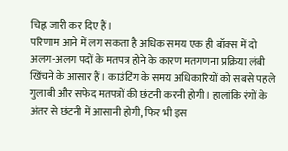चिह्न जारी कर दिए हैं।
परिणाम आने में लग सकता है अधिक समय एक ही बॉक्स में दो अलग-अलग पदों के मतपत्र होने के कारण मतगणना प्रक्रिया लंबी खिंचने के आसार हैं। काउंटिंग के समय अधिकारियों को सबसे पहले गुलाबी और सफेद मतपत्रों की छंटनी करनी होगी। हालांकि रंगों के अंतर से छंटनी में आसानी होगी, फिर भी इस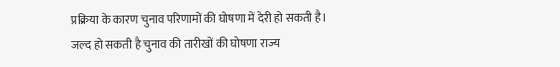प्रक्रिया के कारण चुनाव परिणामों की घोषणा में देरी हो सकती है।
जल्द हो सकती है चुनाव की तारीखों की घोषणा राज्य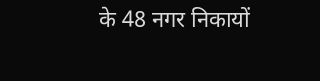के 48 नगर निकायों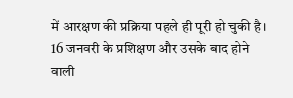में आरक्षण की प्रक्रिया पहले ही पूरी हो चुकी है। 16 जनवरी के प्रशिक्षण और उसके बाद होने वाली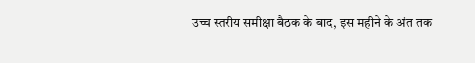उच्च स्तरीय समीक्षा बैठक के बाद, इस महीने के अंत तक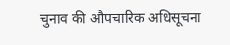चुनाव की औपचारिक अधिसूचना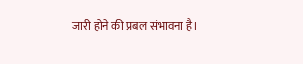जारी होने की प्रबल संभावना है।